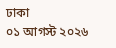ঢাকা
০১ আগস্ট ২০২৬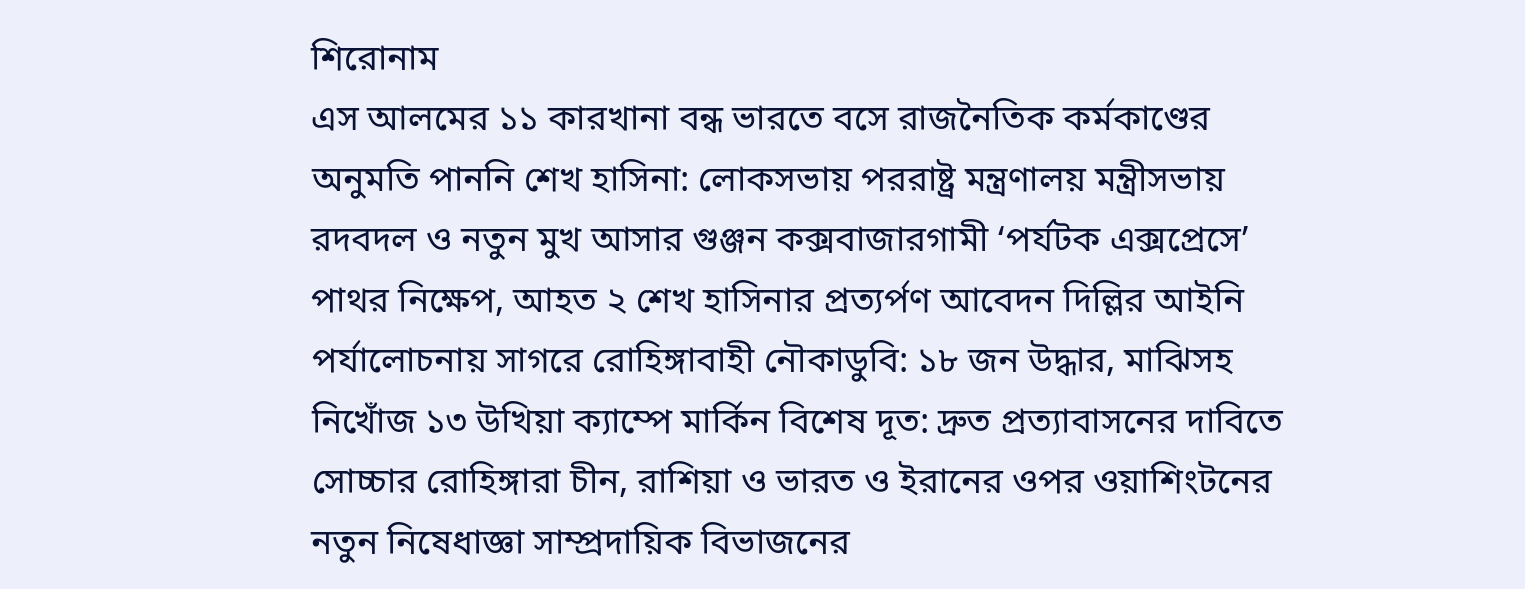শিরোনাম
এস আলমের ১১ কারখানা বন্ধ ভারতে বসে রাজনৈতিক কর্মকাণ্ডের অনুমতি পাননি শেখ হাসিনা: লোকসভায় পররাষ্ট্র মন্ত্রণালয় মন্ত্রীসভায় রদবদল ও নতুন মুখ আসার গুঞ্জন কক্সবাজারগামী ‘পর্যটক এক্সপ্রেসে’ পাথর নিক্ষেপ, আহত ২ শেখ হাসিনার প্রত্যর্পণ আবেদন দিল্লির আইনি পর্যালোচনায় সাগরে রোহিঙ্গাবাহী নৌকাডুবি: ১৮ জন উদ্ধার, মাঝিসহ নিখোঁজ ১৩ উখিয়া ক্যাম্পে মার্কিন বিশেষ দূত: দ্রুত প্রত্যাবাসনের দাবিতে সোচ্চার রোহিঙ্গারা চীন, রাশিয়া ও ভারত ও ইরানের ওপর ওয়াশিংটনের নতুন নিষেধাজ্ঞা সাম্প্রদায়িক বিভাজনের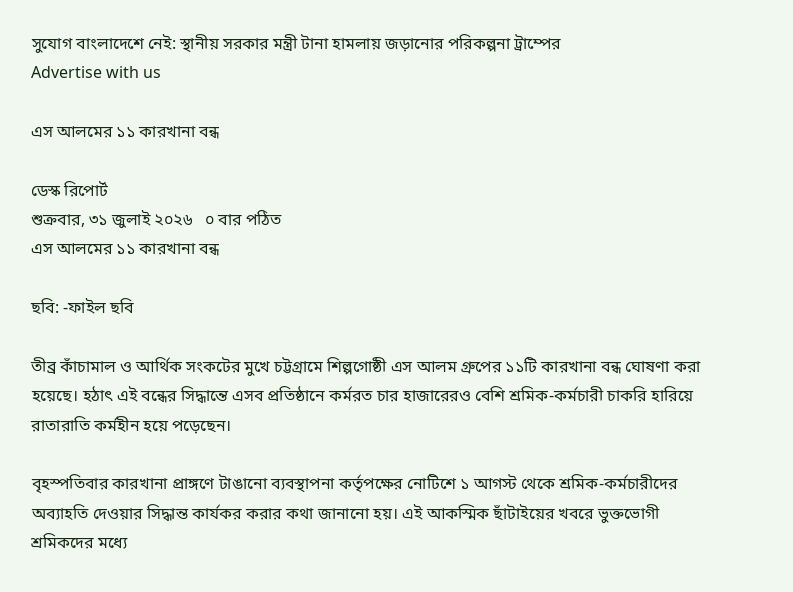সুযোগ বাংলাদেশে নেই: স্থানীয় সরকার মন্ত্রী টানা হামলায় জড়ানোর পরিকল্পনা ট্রাম্পের
Advertise with us

এস আলমের ১১ কারখানা বন্ধ

ডেস্ক রিপোর্ট
শুক্রবার, ৩১ জুলাই ২০২৬   ০ বার পঠিত
এস আলমের ১১ কারখানা বন্ধ

ছবি: -ফাইল ছবি

তীব্র কাঁচামাল ও আর্থিক সংকটের মুখে চট্টগ্রামে শিল্পগোষ্ঠী এস আলম গ্রুপের ১১টি কারখানা বন্ধ ঘোষণা করা হয়েছে। হঠাৎ এই বন্ধের সিদ্ধান্তে এসব প্রতিষ্ঠানে কর্মরত চার হাজারেরও বেশি শ্রমিক-কর্মচারী চাকরি হারিয়ে রাতারাতি কর্মহীন হয়ে পড়েছেন।

বৃহস্পতিবার কারখানা প্রাঙ্গণে টাঙানো ব্যবস্থাপনা কর্তৃপক্ষের নোটিশে ১ আগস্ট থেকে শ্রমিক-কর্মচারীদের অব্যাহতি দেওয়ার সিদ্ধান্ত কার্যকর করার কথা জানানো হয়। এই আকস্মিক ছাঁটাইয়ের খবরে ভুক্তভোগী শ্রমিকদের মধ্যে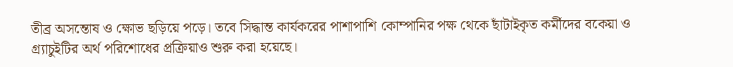তীব্র অসন্তোষ ও ক্ষোভ ছড়িয়ে পড়ে। তবে সিদ্ধান্ত কার্যকরের পাশাপাশি কোম্পানির পক্ষ থেকে ছাঁটাইকৃত কর্মীদের বকেয়া ও গ্র্যাচুইটির অর্থ পরিশোধের প্রক্রিয়াও শুরু করা হয়েছে।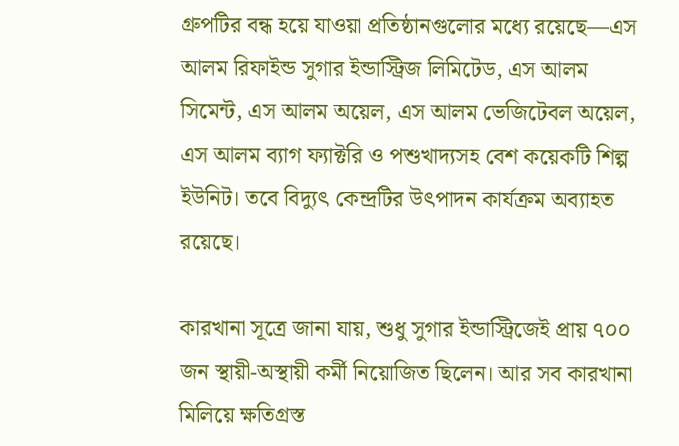গ্রুপটির বন্ধ হয়ে যাওয়া প্রতিষ্ঠানগুলোর মধ্যে রয়েছে—এস আলম রিফাইন্ড সুগার ইন্ডাস্ট্রিজ লিমিটেড, এস আলম সিমেন্ট, এস আলম অয়েল, এস আলম ভেজিটেবল অয়েল, এস আলম ব্যাগ ফ্যাক্টরি ও পশুখাদ্যসহ বেশ কয়েকটি শিল্প ইউনিট। তবে বিদ্যুৎ কেন্দ্রটির উৎপাদন কার্যক্রম অব্যাহত রয়েছে।

কারখানা সূত্রে জানা যায়, শুধু সুগার ইন্ডাস্ট্রিজেই প্রায় ৭০০ জন স্থায়ী-অস্থায়ী কর্মী নিয়োজিত ছিলেন। আর সব কারখানা মিলিয়ে ক্ষতিগ্রস্ত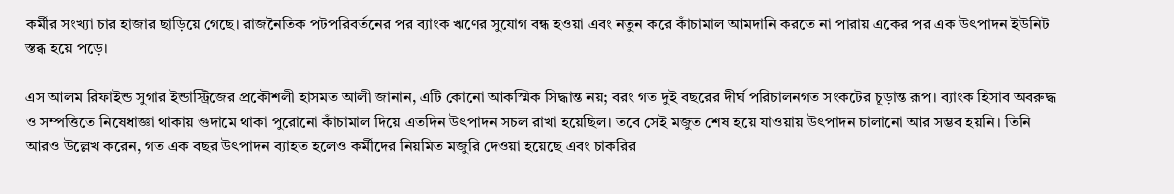কর্মীর সংখ্যা চার হাজার ছাড়িয়ে গেছে। রাজনৈতিক পটপরিবর্তনের পর ব্যাংক ঋণের সুযোগ বন্ধ হওয়া এবং নতুন করে কাঁচামাল আমদানি করতে না পারায় একের পর এক উৎপাদন ইউনিট স্তব্ধ হয়ে পড়ে।

এস আলম রিফাইন্ড সুগার ইন্ডাস্ট্রিজের প্রকৌশলী হাসমত আলী জানান, এটি কোনো আকস্মিক সিদ্ধান্ত নয়; বরং গত দুই বছরের দীর্ঘ পরিচালনগত সংকটের চূড়ান্ত রূপ। ব্যাংক হিসাব অবরুদ্ধ ও সম্পত্তিতে নিষেধাজ্ঞা থাকায় গুদামে থাকা পুরোনো কাঁচামাল দিয়ে এতদিন উৎপাদন সচল রাখা হয়েছিল। তবে সেই মজুত শেষ হয়ে যাওয়ায় উৎপাদন চালানো আর সম্ভব হয়নি। তিনি আরও উল্লেখ করেন, গত এক বছর উৎপাদন ব্যাহত হলেও কর্মীদের নিয়মিত মজুরি দেওয়া হয়েছে এবং চাকরির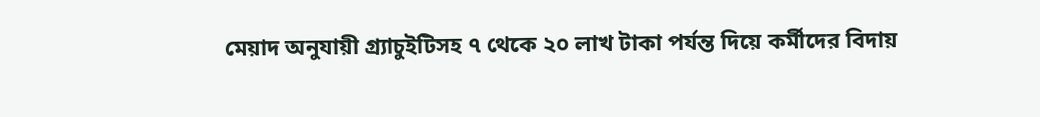মেয়াদ অনুযায়ী গ্র্যাচুইটিসহ ৭ থেকে ২০ লাখ টাকা পর্যন্ত দিয়ে কর্মীদের বিদায়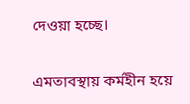দেওয়া হচ্ছে।

এমতাবস্থায় কর্মহীন হয়ে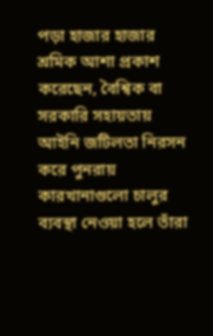পড়া হাজার হাজার শ্রমিক আশা প্রকাশ করেছেন, বৈশ্বিক বা সরকারি সহায়তায় আইনি জটিলতা নিরসন করে পুনরায় কারখানাগুলো চালুর ব্যবস্থা নেওয়া হলে তাঁরা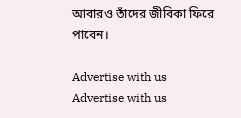আবারও তাঁদের জীবিকা ফিরে পাবেন।

Advertise with us
Advertise with us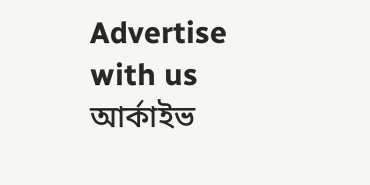Advertise with us
আর্কাইভ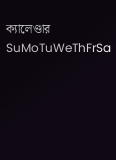ক্যালেণ্ডার
SuMoTuWeThFrSa